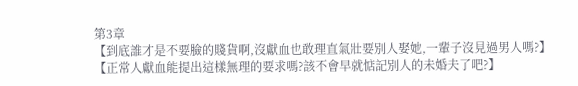第3章
【到底誰才是不要臉的賤貨啊,沒獻血也敢理直氣壯要別人娶她,一輩子沒見過男人嗎?】
【正常人獻血能提出這樣無理的要求嗎?該不會早就惦記別人的未婚夫了吧?】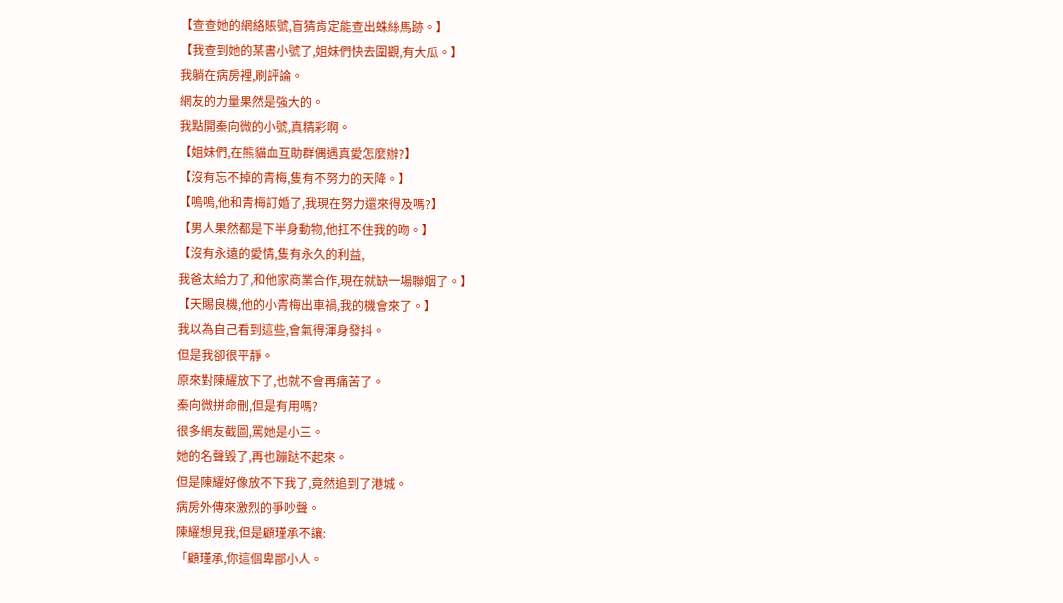【查查她的網絡賬號,盲猜肯定能查出蛛絲馬跡。】
【我查到她的某書小號了,姐妹們快去圍觀,有大瓜。】
我躺在病房裡,刷評論。
網友的力量果然是強大的。
我點開秦向微的小號,真精彩啊。
【姐妹們,在熊貓血互助群偶遇真愛怎麼辦?】
【沒有忘不掉的青梅,隻有不努力的天降。】
【嗚嗚,他和青梅訂婚了,我現在努力還來得及嗎?】
【男人果然都是下半身動物,他扛不住我的吻。】
【沒有永遠的愛情,隻有永久的利益,
我爸太給力了,和他家商業合作,現在就缺一場聯姻了。】
【天賜良機,他的小青梅出車禍,我的機會來了。】
我以為自己看到這些,會氣得渾身發抖。
但是我卻很平靜。
原來對陳耀放下了,也就不會再痛苦了。
秦向微拼命刪,但是有用嗎?
很多網友截圖,罵她是小三。
她的名聲毀了,再也蹦跶不起來。
但是陳耀好像放不下我了,竟然追到了港城。
病房外傳來激烈的爭吵聲。
陳耀想見我,但是顧瑾承不讓:
「顧瑾承,你這個卑鄙小人。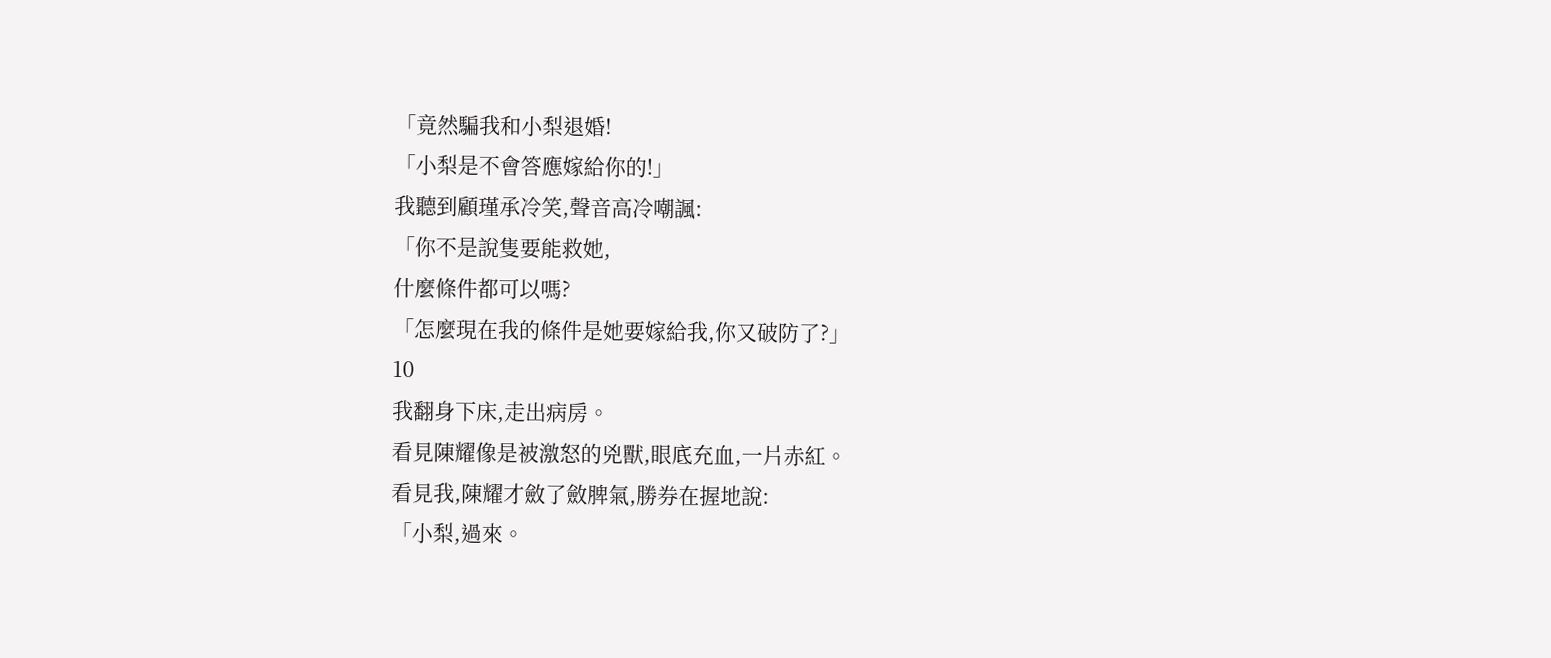「竟然騙我和小梨退婚!
「小梨是不會答應嫁給你的!」
我聽到顧瑾承冷笑,聲音高冷嘲諷:
「你不是說隻要能救她,
什麼條件都可以嗎?
「怎麼現在我的條件是她要嫁給我,你又破防了?」
10
我翻身下床,走出病房。
看見陳耀像是被激怒的兇獸,眼底充血,一片赤紅。
看見我,陳耀才斂了斂脾氣,勝券在握地說:
「小梨,過來。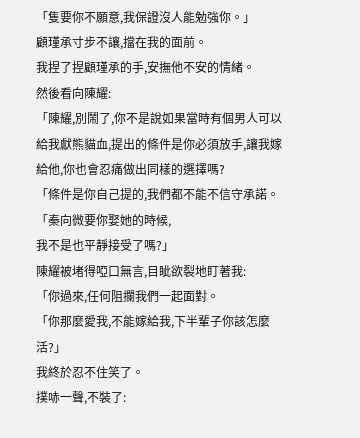「隻要你不願意,我保證沒人能勉強你。」
顧瑾承寸步不讓,擋在我的面前。
我捏了捏顧瑾承的手,安撫他不安的情緒。
然後看向陳耀:
「陳耀,別鬧了,你不是說如果當時有個男人可以給我獻熊貓血,提出的條件是你必須放手,讓我嫁給他,你也會忍痛做出同樣的選擇嗎?
「條件是你自己提的,我們都不能不信守承諾。
「秦向微要你娶她的時候,
我不是也平靜接受了嗎?」
陳耀被堵得啞口無言,目眦欲裂地盯著我:
「你過來,任何阻攔我們一起面對。
「你那麼愛我,不能嫁給我,下半輩子你該怎麼活?」
我終於忍不住笑了。
撲哧一聲,不裝了: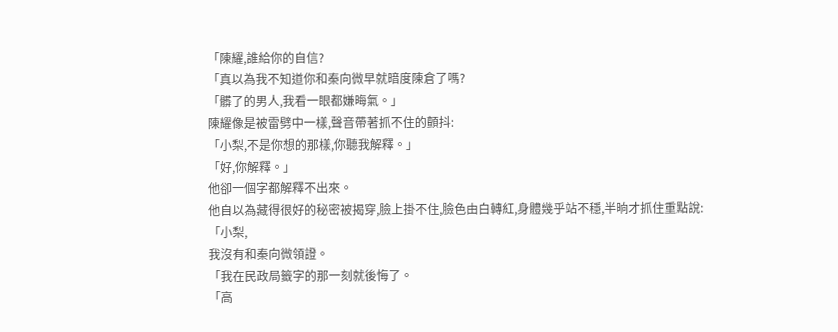「陳耀,誰給你的自信?
「真以為我不知道你和秦向微早就暗度陳倉了嗎?
「髒了的男人,我看一眼都嫌晦氣。」
陳耀像是被雷劈中一樣,聲音帶著抓不住的顫抖:
「小梨,不是你想的那樣,你聽我解釋。」
「好,你解釋。」
他卻一個字都解釋不出來。
他自以為藏得很好的秘密被揭穿,臉上掛不住,臉色由白轉紅,身體幾乎站不穩,半晌才抓住重點說:
「小梨,
我沒有和秦向微領證。
「我在民政局籤字的那一刻就後悔了。
「高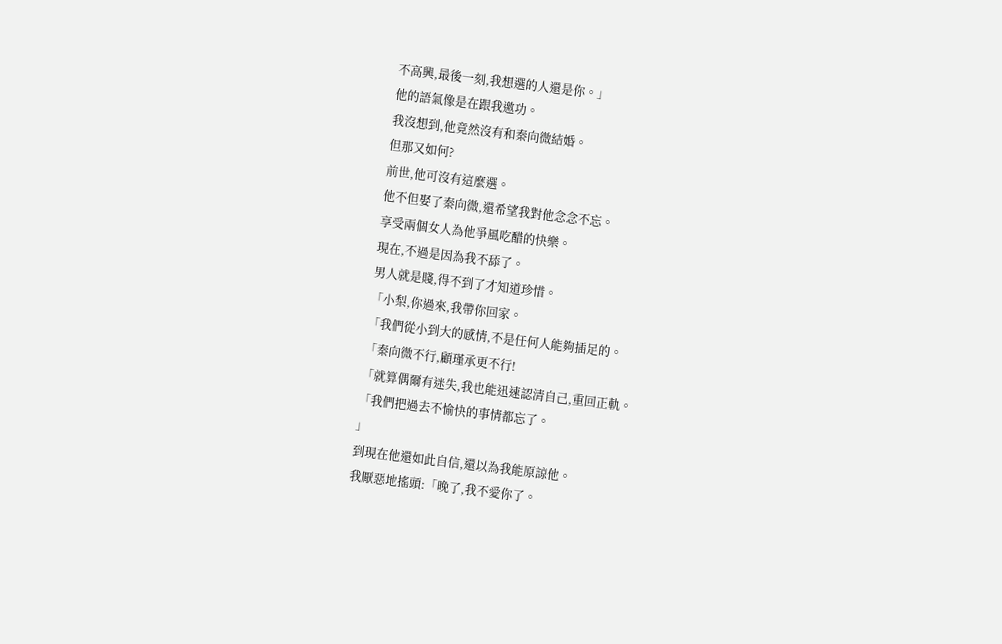不高興,最後一刻,我想選的人還是你。」
他的語氣像是在跟我邀功。
我沒想到,他竟然沒有和秦向微結婚。
但那又如何?
前世,他可沒有這麼選。
他不但娶了秦向微,還希望我對他念念不忘。
享受兩個女人為他爭風吃醋的快樂。
現在,不過是因為我不舔了。
男人就是賤,得不到了才知道珍惜。
「小梨,你過來,我帶你回家。
「我們從小到大的感情,不是任何人能夠插足的。
「秦向微不行,顧瑾承更不行!
「就算偶爾有迷失,我也能迅速認清自己,重回正軌。
「我們把過去不愉快的事情都忘了。
」
到現在他還如此自信,還以為我能原諒他。
我厭惡地搖頭:「晚了,我不愛你了。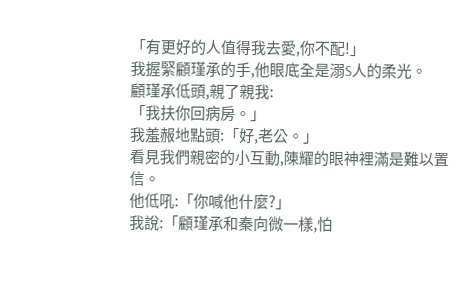「有更好的人值得我去愛,你不配!」
我握緊顧瑾承的手,他眼底全是溺S人的柔光。
顧瑾承低頭,親了親我:
「我扶你回病房。」
我羞赧地點頭:「好,老公。」
看見我們親密的小互動,陳耀的眼神裡滿是難以置信。
他低吼:「你喊他什麼?」
我說:「顧瑾承和秦向微一樣,怕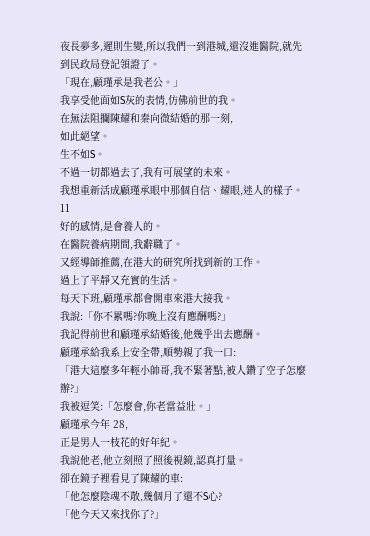夜長夢多,遲則生變,所以我們一到港城,還沒進醫院,就先到民政局登記領證了。
「現在,顧瑾承是我老公。」
我享受他面如S灰的表情,仿佛前世的我。
在無法阻攔陳耀和秦向微結婚的那一刻,
如此絕望。
生不如S。
不過一切都過去了,我有可展望的未來。
我想重新活成顧瑾承眼中那個自信、耀眼,迷人的樣子。
11
好的感情,是會養人的。
在醫院養病期間,我辭職了。
又經導師推薦,在港大的研究所找到新的工作。
過上了平靜又充實的生活。
每天下班,顧瑾承都會開車來港大接我。
我說:「你不累嗎?你晚上沒有應酬嗎?」
我記得前世和顧瑾承結婚後,他幾乎出去應酬。
顧瑾承給我系上安全帶,順勢親了我一口:
「港大這麼多年輕小帥哥,我不緊著點,被人鑽了空子怎麼辦?」
我被逗笑:「怎麼會,你老當益壯。」
顧瑾承今年 28,
正是男人一枝花的好年紀。
我說他老,他立刻照了照後視鏡,認真打量。
卻在鏡子裡看見了陳耀的車:
「他怎麼陰魂不散,幾個月了還不S心?
「他今天又來找你了?」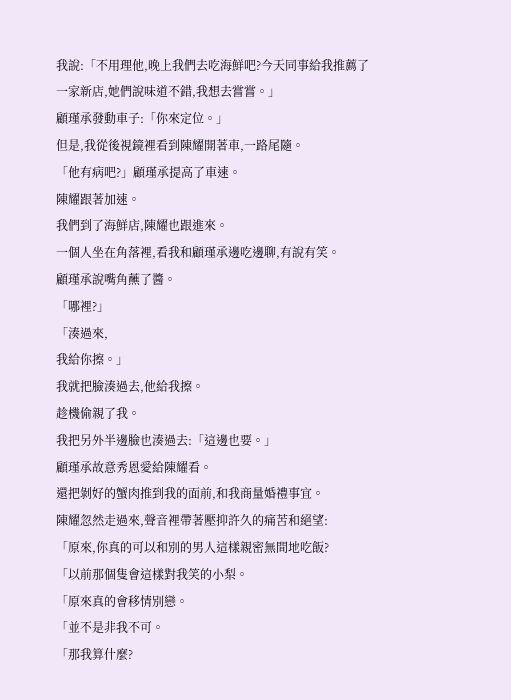我說:「不用理他,晚上我們去吃海鮮吧?今天同事給我推薦了一家新店,她們說味道不錯,我想去嘗嘗。」
顧瑾承發動車子:「你來定位。」
但是,我從後視鏡裡看到陳耀開著車,一路尾隨。
「他有病吧?」顧瑾承提高了車速。
陳耀跟著加速。
我們到了海鮮店,陳耀也跟進來。
一個人坐在角落裡,看我和顧瑾承邊吃邊聊,有說有笑。
顧瑾承說嘴角蘸了醬。
「哪裡?」
「湊過來,
我給你擦。」
我就把臉湊過去,他給我擦。
趁機偷親了我。
我把另外半邊臉也湊過去:「這邊也要。」
顧瑾承故意秀恩愛給陳耀看。
還把剝好的蟹肉推到我的面前,和我商量婚禮事宜。
陳耀忽然走過來,聲音裡帶著壓抑許久的痛苦和絕望:
「原來,你真的可以和別的男人這樣親密無間地吃飯?
「以前那個隻會這樣對我笑的小梨。
「原來真的會移情別戀。
「並不是非我不可。
「那我算什麼?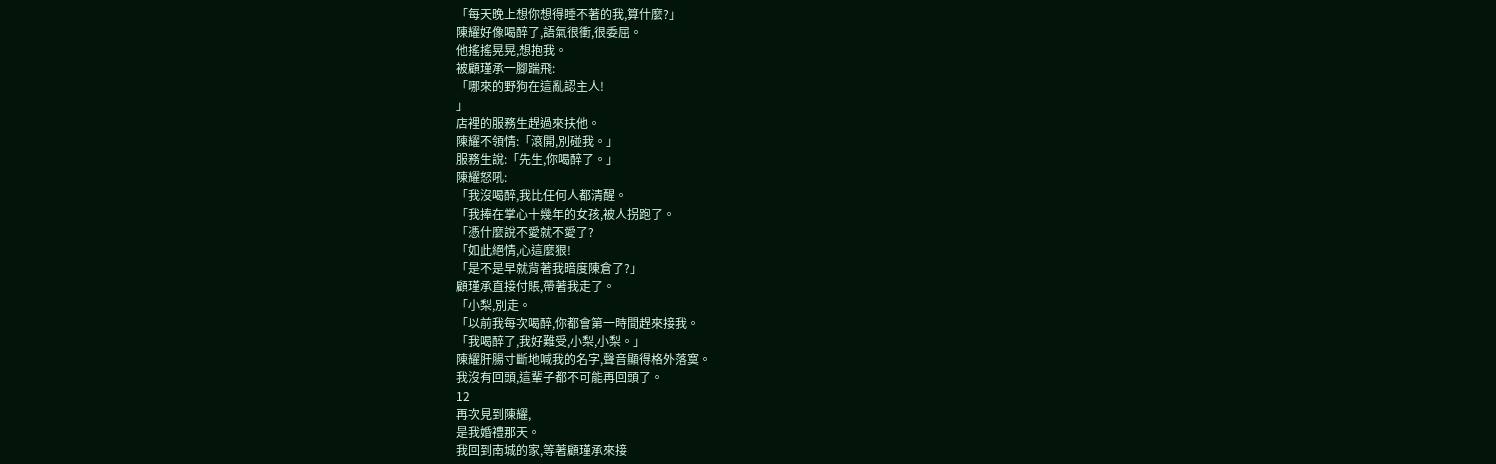「每天晚上想你想得睡不著的我,算什麼?」
陳耀好像喝醉了,語氣很衝,很委屈。
他搖搖晃晃,想抱我。
被顧瑾承一腳踹飛:
「哪來的野狗在這亂認主人!
」
店裡的服務生趕過來扶他。
陳耀不領情:「滾開,別碰我。」
服務生說:「先生,你喝醉了。」
陳耀怒吼:
「我沒喝醉,我比任何人都清醒。
「我捧在掌心十幾年的女孩,被人拐跑了。
「憑什麼說不愛就不愛了?
「如此絕情,心這麼狠!
「是不是早就背著我暗度陳倉了?」
顧瑾承直接付賬,帶著我走了。
「小梨,別走。
「以前我每次喝醉,你都會第一時間趕來接我。
「我喝醉了,我好難受,小梨,小梨。」
陳耀肝腸寸斷地喊我的名字,聲音顯得格外落寞。
我沒有回頭,這輩子都不可能再回頭了。
12
再次見到陳耀,
是我婚禮那天。
我回到南城的家,等著顧瑾承來接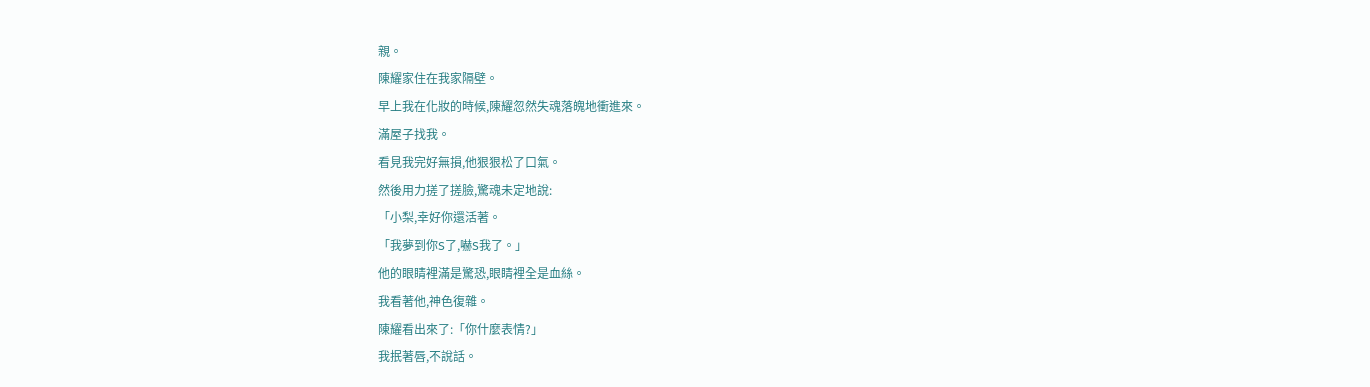親。
陳耀家住在我家隔壁。
早上我在化妝的時候,陳耀忽然失魂落魄地衝進來。
滿屋子找我。
看見我完好無損,他狠狠松了口氣。
然後用力搓了搓臉,驚魂未定地說:
「小梨,幸好你還活著。
「我夢到你S了,嚇S我了。」
他的眼睛裡滿是驚恐,眼睛裡全是血絲。
我看著他,神色復雜。
陳耀看出來了:「你什麼表情?」
我抿著唇,不說話。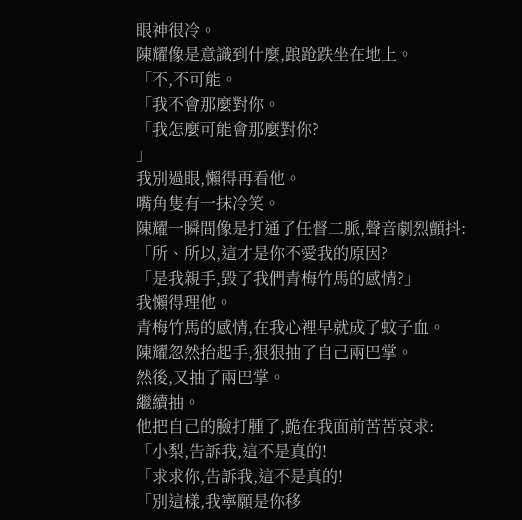眼神很冷。
陳耀像是意識到什麼,踉跄跌坐在地上。
「不,不可能。
「我不會那麼對你。
「我怎麼可能會那麼對你?
」
我別過眼,懶得再看他。
嘴角隻有一抹冷笑。
陳耀一瞬間像是打通了任督二脈,聲音劇烈顫抖:
「所、所以,這才是你不愛我的原因?
「是我親手,毀了我們青梅竹馬的感情?」
我懶得理他。
青梅竹馬的感情,在我心裡早就成了蚊子血。
陳耀忽然抬起手,狠狠抽了自己兩巴掌。
然後,又抽了兩巴掌。
繼續抽。
他把自己的臉打腫了,跪在我面前苦苦哀求:
「小梨,告訴我,這不是真的!
「求求你,告訴我,這不是真的!
「別這樣,我寧願是你移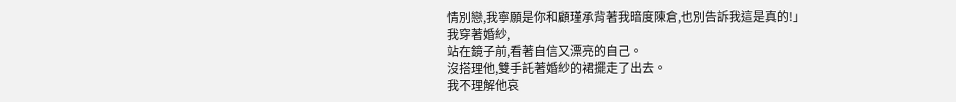情別戀,我寧願是你和顧瑾承背著我暗度陳倉,也別告訴我這是真的!」
我穿著婚紗,
站在鏡子前,看著自信又漂亮的自己。
沒搭理他,雙手託著婚紗的裙擺走了出去。
我不理解他哀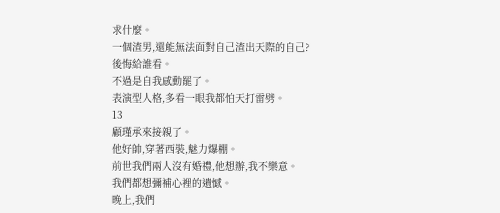求什麼。
一個渣男,還能無法面對自己渣出天際的自己?
後悔給誰看。
不過是自我感動罷了。
表演型人格,多看一眼我都怕天打雷劈。
13
顧瑾承來接親了。
他好帥,穿著西裝,魅力爆棚。
前世我們兩人沒有婚禮,他想辦,我不樂意。
我們都想彌補心裡的遺憾。
晚上,我們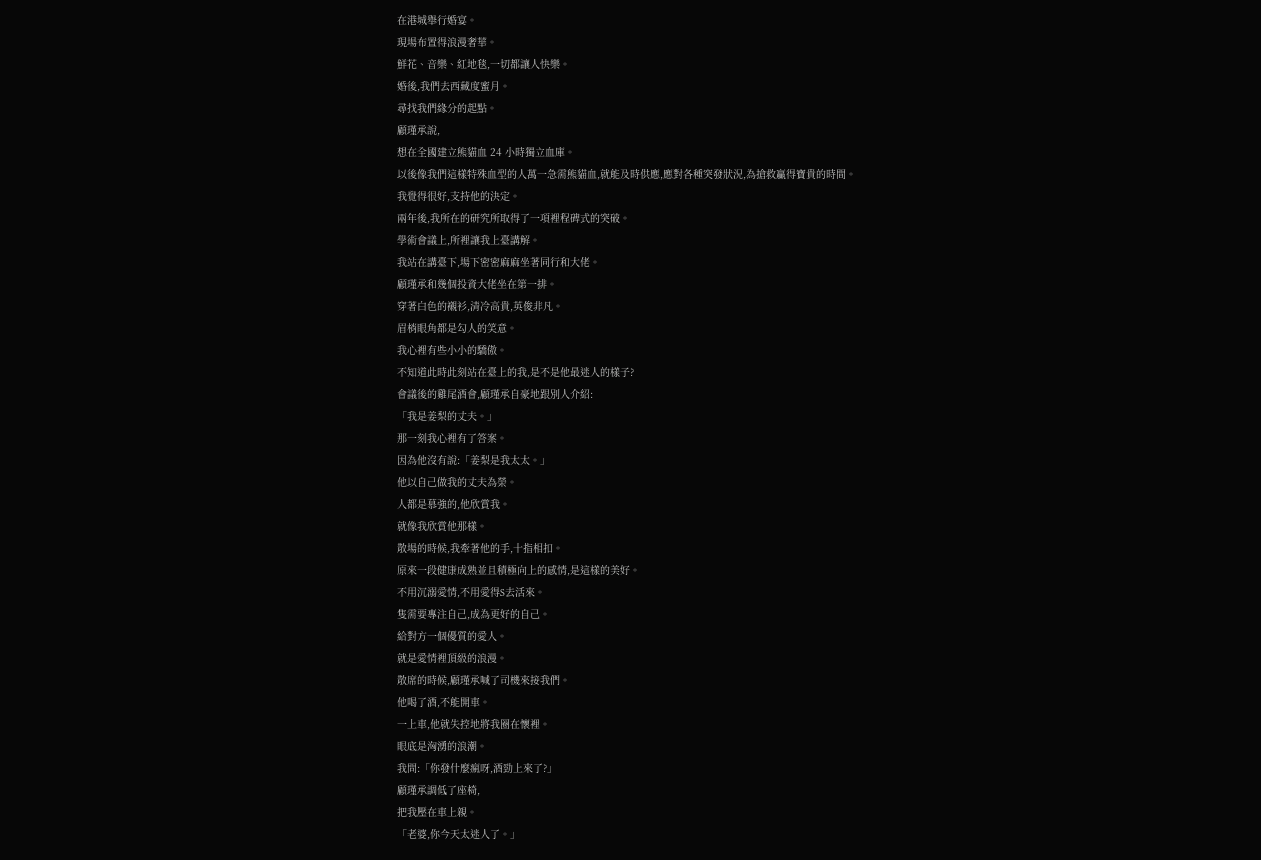在港城舉行婚宴。
現場布置得浪漫奢華。
鮮花、音樂、紅地毯,一切都讓人快樂。
婚後,我們去西藏度蜜月。
尋找我們緣分的起點。
顧瑾承說,
想在全國建立熊貓血 24 小時獨立血庫。
以後像我們這樣特殊血型的人萬一急需熊貓血,就能及時供應,應對各種突發狀況,為搶救贏得寶貴的時間。
我覺得很好,支持他的決定。
兩年後,我所在的研究所取得了一項裡程碑式的突破。
學術會議上,所裡讓我上臺講解。
我站在講臺下,場下密密麻麻坐著同行和大佬。
顧瑾承和幾個投資大佬坐在第一排。
穿著白色的襯衫,清冷高貴,英俊非凡。
眉梢眼角都是勾人的笑意。
我心裡有些小小的驕傲。
不知道此時此刻站在臺上的我,是不是他最迷人的樣子?
會議後的雞尾酒會,顧瑾承自豪地跟別人介紹:
「我是姜梨的丈夫。」
那一刻我心裡有了答案。
因為他沒有說:「姜梨是我太太。」
他以自己做我的丈夫為榮。
人都是慕強的,他欣賞我。
就像我欣賞他那樣。
散場的時候,我牽著他的手,十指相扣。
原來一段健康成熟並且積極向上的感情,是這樣的美好。
不用沉溺愛情,不用愛得S去活來。
隻需要專注自己,成為更好的自己。
給對方一個優質的愛人。
就是愛情裡頂級的浪漫。
散席的時候,顧瑾承喊了司機來接我們。
他喝了酒,不能開車。
一上車,他就失控地將我圈在懷裡。
眼底是洶湧的浪潮。
我問:「你發什麼瘋呀,酒勁上來了?」
顧瑾承調低了座椅,
把我壓在車上親。
「老婆,你今天太迷人了。」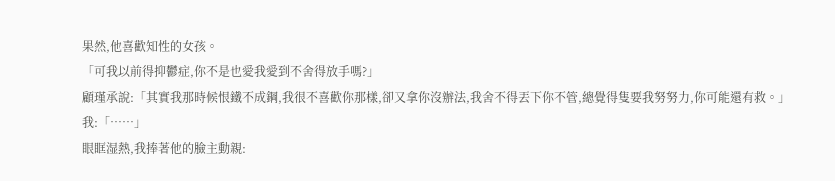果然,他喜歡知性的女孩。
「可我以前得抑鬱症,你不是也愛我愛到不舍得放手嗎?」
顧瑾承說:「其實我那時候恨鐵不成鋼,我很不喜歡你那樣,卻又拿你沒辦法,我舍不得丟下你不管,總覺得隻要我努努力,你可能還有救。」
我:「……」
眼眶湿熱,我捧著他的臉主動親: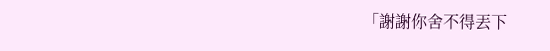「謝謝你舍不得丟下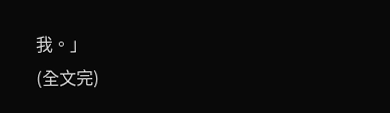我。」
(全文完)